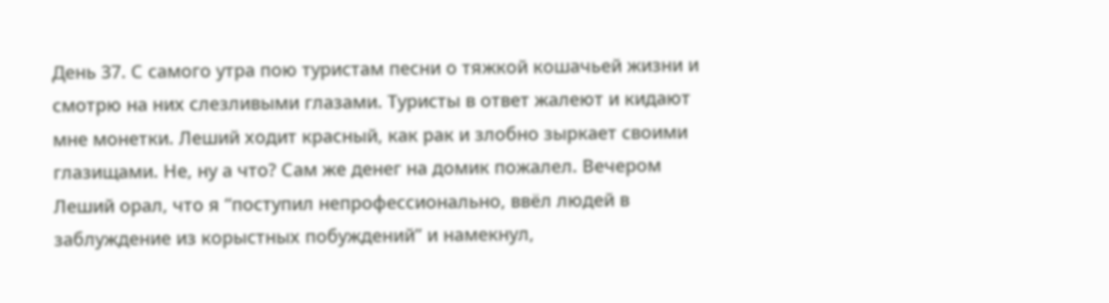День 37. С самого утра пою туристам песни о тяжкой кошачьей жизни и смотрю на них слезливыми глазами. Туристы в ответ жалеют и кидают мне монетки. Леший ходит красный, как рак и злобно зыркает своими глазищами. Не, ну а что? Сам же денег на домик пожалел. Вечером Леший орал, что я “поступил непрофессионально, ввёл людей в заблуждение из корыстных побуждений” и намекнул,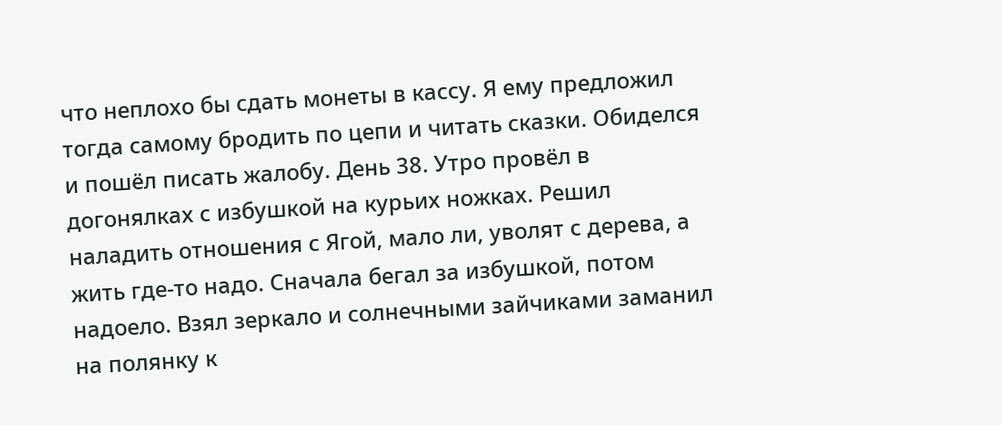что неплохо бы сдать монеты в кассу. Я ему предложил тогда самому бродить по цепи и читать сказки. Обиделся и пошёл писать жалобу. День 38. Утро провёл в догонялках с избушкой на курьих ножках. Решил наладить отношения с Ягой, мало ли, уволят с дерева, а жить где-то надо. Сначала бегал за избушкой, потом надоело. Взял зеркало и солнечными зайчиками заманил на полянку к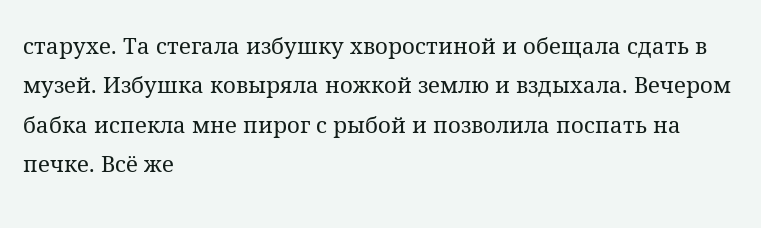старухе. Та стегала избушку хворостиной и обещала сдать в музей. Избушка ковыряла ножкой землю и вздыхала. Вечером бабка испекла мне пирог с рыбой и позволила поспать на печке. Всё же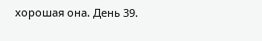хорошая она. День 39.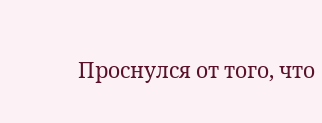Проснулся от того, что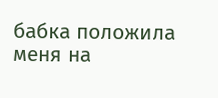бабка положила меня на